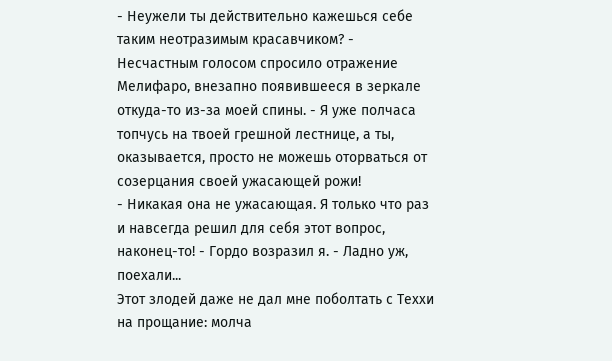- Неужели ты действительно кажешься себе таким неотразимым красавчиком? - Несчастным голосом спросило отражение Мелифаро, внезапно появившееся в зеркале откуда-то из-за моей спины. - Я уже полчаса топчусь на твоей грешной лестнице, а ты, оказывается, просто не можешь оторваться от созерцания своей ужасающей рожи!
- Никакая она не ужасающая. Я только что раз и навсегда решил для себя этот вопрос, наконец-то! - Гордо возразил я. - Ладно уж, поехали...
Этот злодей даже не дал мне поболтать с Теххи на прощание: молча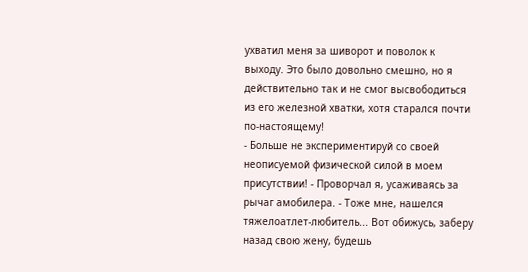ухватил меня за шиворот и поволок к выходу. Это было довольно смешно, но я действительно так и не смог высвободиться из его железной хватки, хотя старался почти по-настоящему!
- Больше не экспериментируй со своей неописуемой физической силой в моем присутствии! - Проворчал я, усаживаясь за рычаг амобилера. - Тоже мне, нашелся тяжелоатлет-любитель... Вот обижусь, заберу назад свою жену, будешь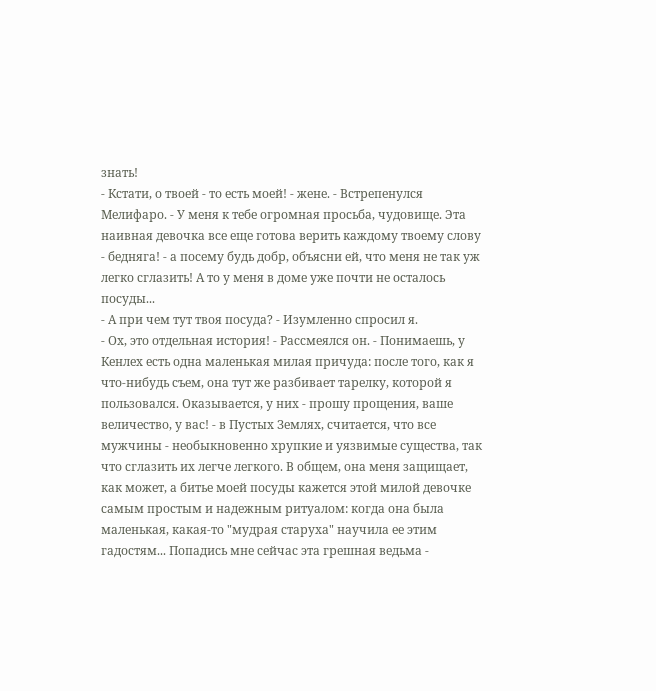знать!
- Кстати, о твоей - то есть моей! - жене. - Встрепенулся Мелифаро. - У меня к тебе огромная просьба, чудовище. Эта наивная девочка все еще готова верить каждому твоему слову - бедняга! - а посему будь добр, объясни ей, что меня не так уж легко сглазить! А то у меня в доме уже почти не осталось посуды...
- А при чем тут твоя посуда? - Изумленно спросил я.
- Ох, это отдельная история! - Рассмеялся он. - Понимаешь, у Кенлех есть одна маленькая милая причуда: после того, как я что-нибудь съем, она тут же разбивает тарелку, которой я пользовался. Оказывается, у них - прошу прощения, ваше величество, у вас! - в Пустых Землях, считается, что все мужчины - необыкновенно хрупкие и уязвимые существа, так что сглазить их легче легкого. В общем, она меня защищает, как может, а битье моей посуды кажется этой милой девочке самым простым и надежным ритуалом: когда она была маленькая, какая-то "мудрая старуха" научила ее этим гадостям... Попадись мне сейчас эта грешная ведьма -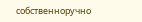собственноручно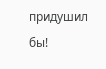придушил бы!